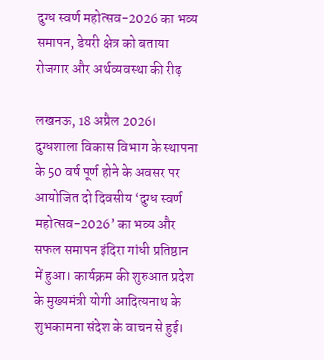दुग्ध स्वर्ण महोत्सव-2026 का भव्य समापन, डेयरी क्षेत्र को बताया रोजगार और अर्थव्यवस्था की रीढ़

लखनऊ, 18 अप्रैल 2026। दुग्धशाला विकास विभाग के स्थापना के 50 वर्ष पूर्ण होने के अवसर पर आयोजित दो दिवसीय ‘दुग्ध स्वर्ण महोत्सव-2026’ का भव्य और सफल समापन इंदिरा गांधी प्रतिष्ठान में हुआ। कार्यक्रम की शुरुआत प्रदेश के मुख्यमंत्री योगी आदित्यनाथ के शुभकामना संदेश के वाचन से हुई।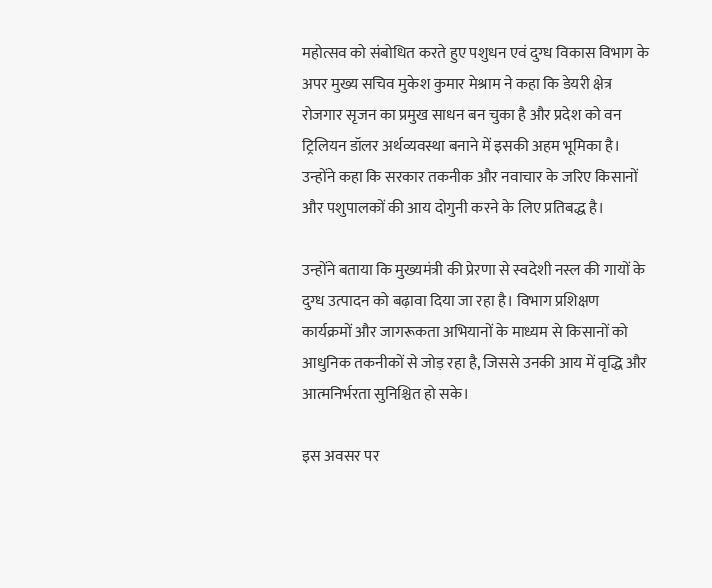महोत्सव को संबोधित करते हुए पशुधन एवं दुग्ध विकास विभाग के अपर मुख्य सचिव मुकेश कुमार मेश्राम ने कहा कि डेयरी क्षेत्र रोजगार सृजन का प्रमुख साधन बन चुका है और प्रदेश को वन ट्रिलियन डॉलर अर्थव्यवस्था बनाने में इसकी अहम भूमिका है। उन्होंने कहा कि सरकार तकनीक और नवाचार के जरिए किसानों और पशुपालकों की आय दोगुनी करने के लिए प्रतिबद्ध है।

उन्होंने बताया कि मुख्यमंत्री की प्रेरणा से स्वदेशी नस्ल की गायों के दुग्ध उत्पादन को बढ़ावा दिया जा रहा है। विभाग प्रशिक्षण कार्यक्रमों और जागरूकता अभियानों के माध्यम से किसानों को आधुनिक तकनीकों से जोड़ रहा है, जिससे उनकी आय में वृद्धि और आत्मनिर्भरता सुनिश्चित हो सके।

इस अवसर पर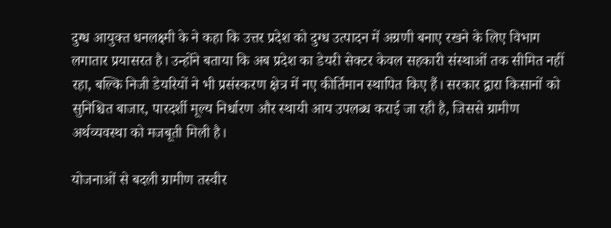दुग्ध आयुक्त धनलक्ष्मी के ने कहा कि उत्तर प्रदेश को दुग्ध उत्पादन में अग्रणी बनाए रखने के लिए विभाग लगातार प्रयासरत है। उन्होंने बताया कि अब प्रदेश का डेयरी सेक्टर केवल सहकारी संस्थाओं तक सीमित नहीं रहा, बल्कि निजी डेयरियों ने भी प्रसंस्करण क्षेत्र में नए कीर्तिमान स्थापित किए हैं। सरकार द्वारा किसानों को सुनिश्चित बाजार, पारदर्शी मूल्य निर्धारण और स्थायी आय उपलब्ध कराई जा रही है, जिससे ग्रामीण अर्थव्यवस्था को मजबूती मिली है।

योजनाओं से बदली ग्रामीण तस्वीर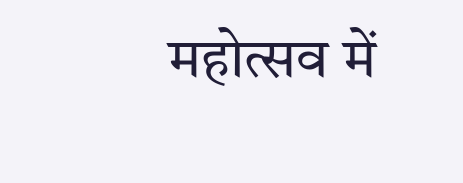महोत्सव में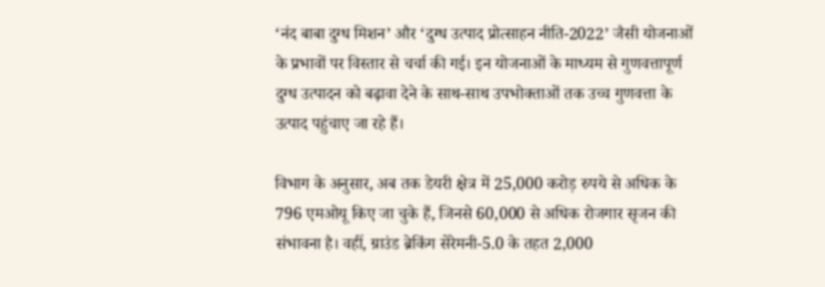‘नंद बाबा दुग्ध मिशन’ और ‘दुग्ध उत्पाद प्रोत्साहन नीति-2022’ जैसी योजनाओं के प्रभावों पर विस्तार से चर्चा की गई। इन योजनाओं के माध्यम से गुणवत्तापूर्ण दुग्ध उत्पादन को बढ़ावा देने के साथ-साथ उपभोक्ताओं तक उच्च गुणवत्ता के उत्पाद पहुंचाए जा रहे हैं।

विभाग के अनुसार, अब तक डेयरी क्षेत्र में 25,000 करोड़ रुपये से अधिक के 796 एमओयू किए जा चुके हैं, जिनसे 60,000 से अधिक रोजगार सृजन की संभावना है। वहीं, ग्राउंड ब्रेकिंग सेरेमनी-5.0 के तहत 2,000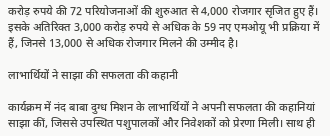करोड़ रुपये की 72 परियोजनाओं की शुरुआत से 4,000 रोजगार सृजित हुए हैं। इसके अतिरिक्त 3,000 करोड़ रुपये से अधिक के 59 नए एमओयू भी प्रक्रिया में हैं, जिनसे 13,000 से अधिक रोजगार मिलने की उम्मीद है।

लाभार्थियों ने साझा की सफलता की कहानी

कार्यक्रम में नंद बाबा दुग्ध मिशन के लाभार्थियों ने अपनी सफलता की कहानियां साझा कीं, जिससे उपस्थित पशुपालकों और निवेशकों को प्रेरणा मिली। साथ ही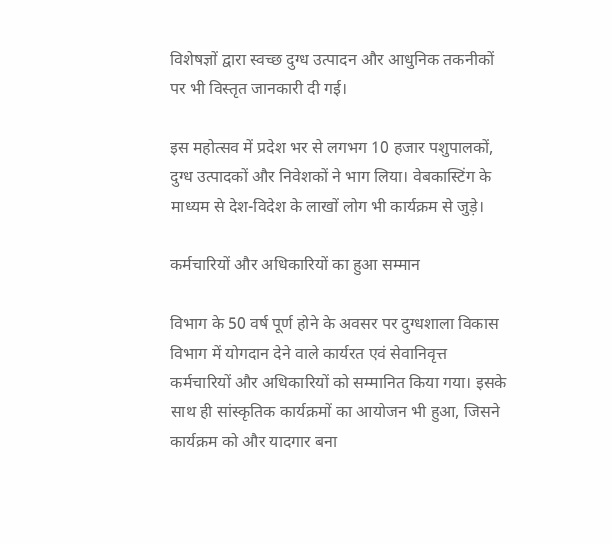विशेषज्ञों द्वारा स्वच्छ दुग्ध उत्पादन और आधुनिक तकनीकों पर भी विस्तृत जानकारी दी गई।

इस महोत्सव में प्रदेश भर से लगभग 10 हजार पशुपालकों, दुग्ध उत्पादकों और निवेशकों ने भाग लिया। वेबकास्टिंग के माध्यम से देश-विदेश के लाखों लोग भी कार्यक्रम से जुड़े।

कर्मचारियों और अधिकारियों का हुआ सम्मान

विभाग के 50 वर्ष पूर्ण होने के अवसर पर दुग्धशाला विकास विभाग में योगदान देने वाले कार्यरत एवं सेवानिवृत्त कर्मचारियों और अधिकारियों को सम्मानित किया गया। इसके साथ ही सांस्कृतिक कार्यक्रमों का आयोजन भी हुआ, जिसने कार्यक्रम को और यादगार बना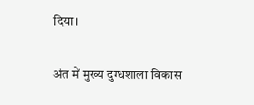दिया।

अंत में मुख्य दुग्धशाला विकास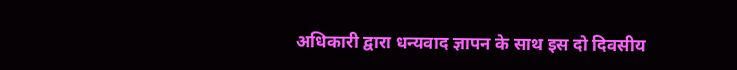अधिकारी द्वारा धन्यवाद ज्ञापन के साथ इस दो दिवसीय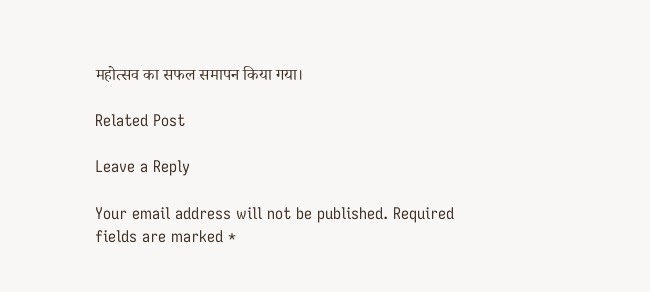महोत्सव का सफल समापन किया गया।

Related Post

Leave a Reply

Your email address will not be published. Required fields are marked *